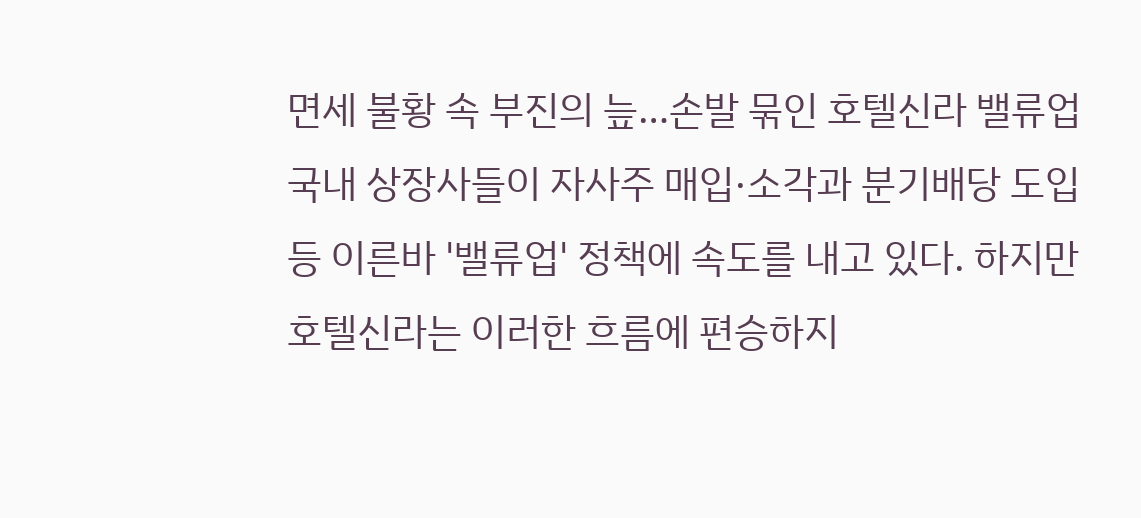면세 불황 속 부진의 늪…손발 묶인 호텔신라 밸류업
국내 상장사들이 자사주 매입·소각과 분기배당 도입 등 이른바 '밸류업' 정책에 속도를 내고 있다. 하지만 호텔신라는 이러한 흐름에 편승하지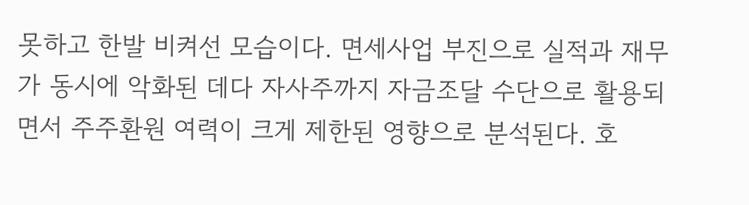못하고 한발 비켜선 모습이다. 면세사업 부진으로 실적과 재무가 동시에 악화된 데다 자사주까지 자금조달 수단으로 활용되면서 주주환원 여력이 크게 제한된 영향으로 분석된다. 호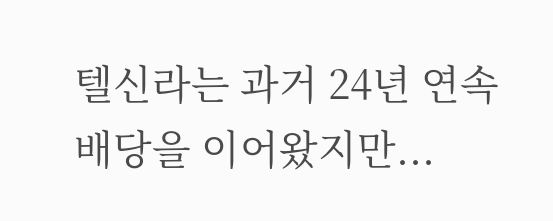텔신라는 과거 24년 연속 배당을 이어왔지만...